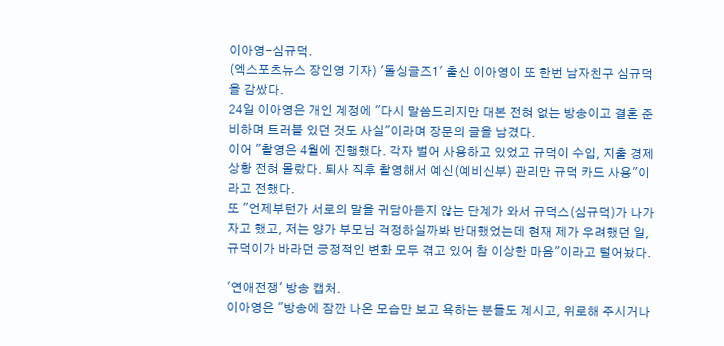이아영-심규덕.
(엑스포츠뉴스 장인영 기자) '돌싱글즈1' 출신 이아영이 또 한번 남자친구 심규덕을 감쌌다.
24일 이아영은 개인 계정에 "다시 말씀드리지만 대본 전혀 없는 방송이고 결혼 준비하며 트러블 있던 것도 사실"이라며 장문의 글을 남겼다.
이어 "촬영은 4월에 진행했다. 각자 벌어 사용하고 있었고 규덕이 수입, 지출 경제 상황 전혀 몰랐다. 퇴사 직후 촬영해서 예신(예비신부) 관리만 규덕 카드 사용"이라고 전했다.
또 "언제부턴가 서로의 말을 귀담아듣지 않는 단계가 와서 규덕스(심규덕)가 나가자고 했고, 저는 양가 부모님 걱정하실까봐 반대했었는데 현재 제가 우려했던 일, 규덕이가 바라던 긍정적인 변화 모두 겪고 있어 참 이상한 마음"이라고 털어놨다.

'연애전쟁' 방송 캡처.
이아영은 "방송에 잠깐 나온 모습만 보고 욕하는 분들도 계시고, 위로해 주시거나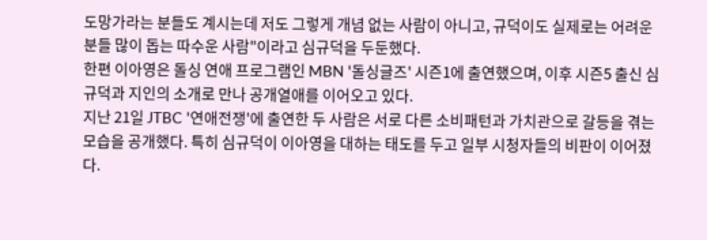도망가라는 분들도 계시는데 저도 그렇게 개념 없는 사람이 아니고, 규덕이도 실제로는 어려운 분들 많이 돕는 따수운 사람"이라고 심규덕을 두둔했다.
한편 이아영은 돌싱 연애 프로그램인 MBN '돌싱글즈' 시즌1에 출연했으며, 이후 시즌5 출신 심규덕과 지인의 소개로 만나 공개열애를 이어오고 있다.
지난 21일 JTBC '연애전쟁'에 출연한 두 사람은 서로 다른 소비패턴과 가치관으로 갈등을 겪는 모습을 공개했다. 특히 심규덕이 이아영을 대하는 태도를 두고 일부 시청자들의 비판이 이어졌다.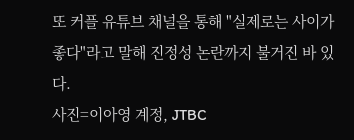또 커플 유튜브 채널을 통해 "실제로는 사이가 좋다"라고 말해 진정성 논란까지 불거진 바 있다.
사진=이아영 계정, JTBC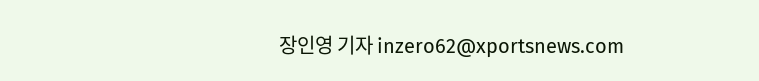장인영 기자 inzero62@xportsnews.com